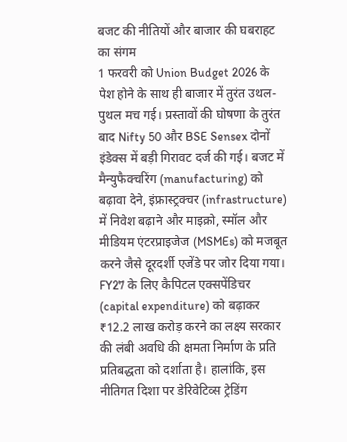बजट की नीतियों और बाजार की घबराहट का संगम
1 फरवरी को Union Budget 2026 के पेश होने के साथ ही बाजार में तुरंत उथल-पुथल मच गई। प्रस्तावों की घोषणा के तुरंत बाद Nifty 50 और BSE Sensex दोनों इंडेक्स में बड़ी गिरावट दर्ज की गई। बजट में मैन्युफैक्चरिंग (manufacturing) को बढ़ावा देने, इंफ्रास्ट्रक्चर (infrastructure) में निवेश बढ़ाने और माइक्रो, स्मॉल और मीडियम एंटरप्राइजेज (MSMEs) को मजबूत करने जैसे दूरदर्शी एजेंडे पर जोर दिया गया। FY27 के लिए कैपिटल एक्सपेंडिचर (capital expenditure) को बढ़ाकर ₹12.2 लाख करोड़ करने का लक्ष्य सरकार की लंबी अवधि की क्षमता निर्माण के प्रति प्रतिबद्धता को दर्शाता है। हालांकि, इस नीतिगत दिशा पर डेरिवेटिव्स ट्रेडिंग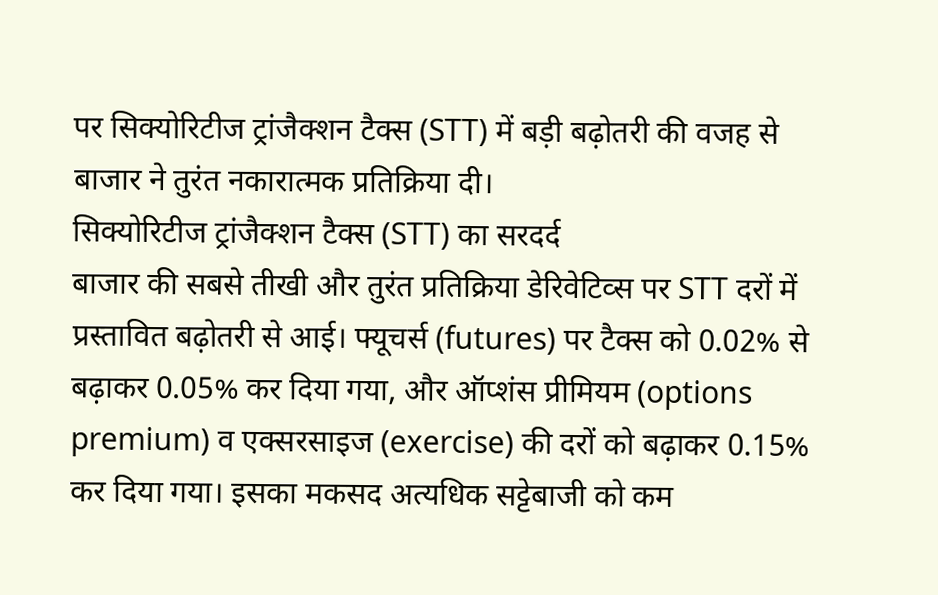पर सिक्योरिटीज ट्रांजैक्शन टैक्स (STT) में बड़ी बढ़ोतरी की वजह से बाजार ने तुरंत नकारात्मक प्रतिक्रिया दी।
सिक्योरिटीज ट्रांजैक्शन टैक्स (STT) का सरदर्द
बाजार की सबसे तीखी और तुरंत प्रतिक्रिया डेरिवेटिव्स पर STT दरों में प्रस्तावित बढ़ोतरी से आई। फ्यूचर्स (futures) पर टैक्स को 0.02% से बढ़ाकर 0.05% कर दिया गया, और ऑप्शंस प्रीमियम (options premium) व एक्सरसाइज (exercise) की दरों को बढ़ाकर 0.15% कर दिया गया। इसका मकसद अत्यधिक सट्टेबाजी को कम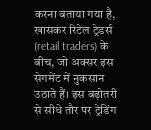करना बताया गया है, खासकर रिटेल ट्रेडर्स (retail traders) के बीच, जो अक्सर इस सेगमेंट में नुकसान उठाते हैं। इस बढ़ोतरी से सीधे तौर पर ट्रेडिंग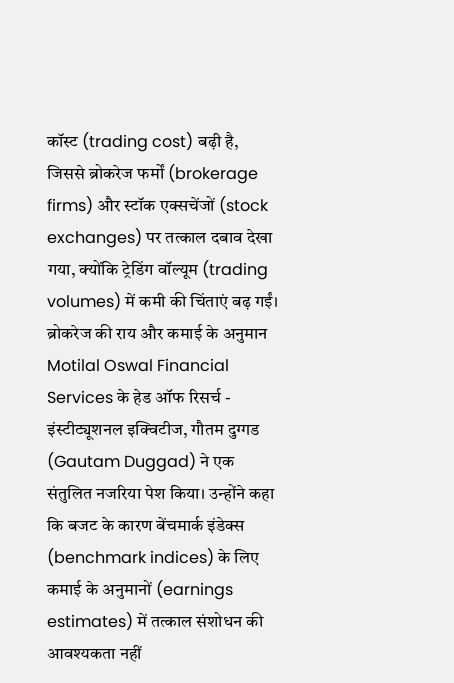कॉस्ट (trading cost) बढ़ी है, जिससे ब्रोकरेज फर्मों (brokerage firms) और स्टॉक एक्सचेंजों (stock exchanges) पर तत्काल दबाव देखा गया, क्योंकि ट्रेडिंग वॉल्यूम (trading volumes) में कमी की चिंताएं बढ़ गईं।
ब्रोकरेज की राय और कमाई के अनुमान
Motilal Oswal Financial Services के हेड ऑफ रिसर्च - इंस्टीट्यूशनल इक्विटीज, गौतम दुग्गड (Gautam Duggad) ने एक संतुलित नजरिया पेश किया। उन्होंने कहा कि बजट के कारण बेंचमार्क इंडेक्स (benchmark indices) के लिए कमाई के अनुमानों (earnings estimates) में तत्काल संशोधन की आवश्यकता नहीं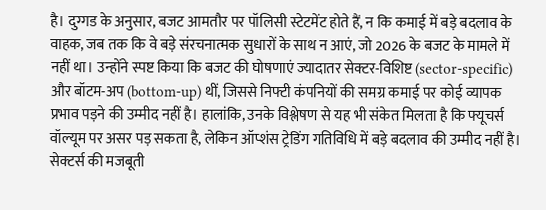है। दुग्गड के अनुसार, बजट आमतौर पर पॉलिसी स्टेटमेंट होते हैं, न कि कमाई में बड़े बदलाव के वाहक, जब तक कि वे बड़े संरचनात्मक सुधारों के साथ न आएं, जो 2026 के बजट के मामले में नहीं था। उन्होंने स्पष्ट किया कि बजट की घोषणाएं ज्यादातर सेक्टर-विशिष्ट (sector-specific) और बॉटम-अप (bottom-up) थीं, जिससे निफ्टी कंपनियों की समग्र कमाई पर कोई व्यापक प्रभाव पड़ने की उम्मीद नहीं है। हालांकि, उनके विश्लेषण से यह भी संकेत मिलता है कि फ्यूचर्स वॉल्यूम पर असर पड़ सकता है, लेकिन ऑप्शंस ट्रेडिंग गतिविधि में बड़े बदलाव की उम्मीद नहीं है।
सेक्टर्स की मजबूती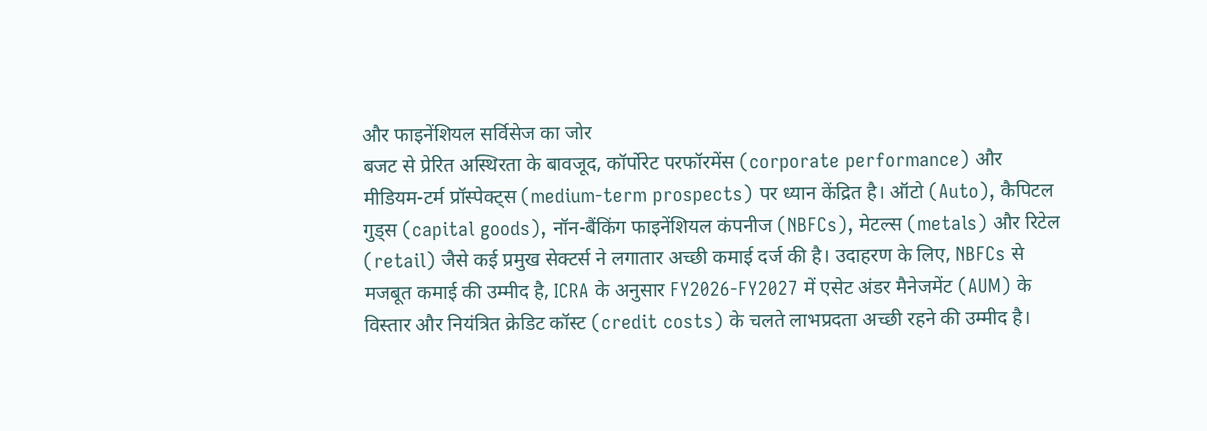और फाइनेंशियल सर्विसेज का जोर
बजट से प्रेरित अस्थिरता के बावजूद, कॉर्पोरेट परफॉरमेंस (corporate performance) और मीडियम-टर्म प्रॉस्पेक्ट्स (medium-term prospects) पर ध्यान केंद्रित है। ऑटो (Auto), कैपिटल गुड्स (capital goods), नॉन-बैंकिंग फाइनेंशियल कंपनीज (NBFCs), मेटल्स (metals) और रिटेल (retail) जैसे कई प्रमुख सेक्टर्स ने लगातार अच्छी कमाई दर्ज की है। उदाहरण के लिए, NBFCs से मजबूत कमाई की उम्मीद है, ICRA के अनुसार FY2026-FY2027 में एसेट अंडर मैनेजमेंट (AUM) के विस्तार और नियंत्रित क्रेडिट कॉस्ट (credit costs) के चलते लाभप्रदता अच्छी रहने की उम्मीद है।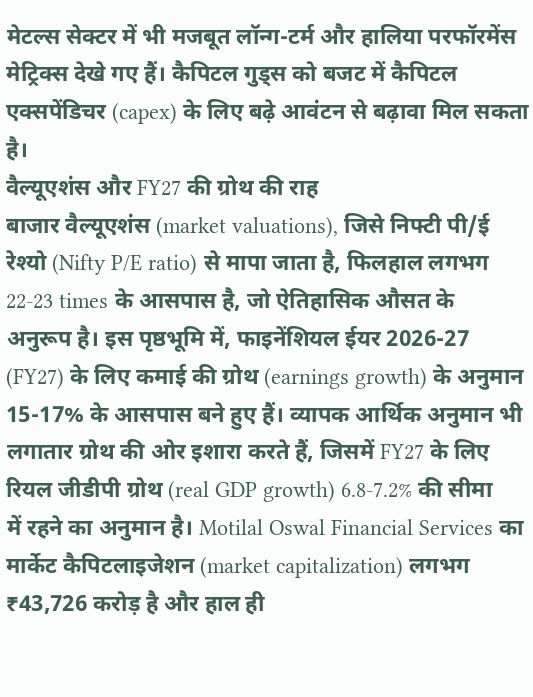मेटल्स सेक्टर में भी मजबूत लॉन्ग-टर्म और हालिया परफॉरमेंस मेट्रिक्स देखे गए हैं। कैपिटल गुड्स को बजट में कैपिटल एक्सपेंडिचर (capex) के लिए बढ़े आवंटन से बढ़ावा मिल सकता है।
वैल्यूएशंस और FY27 की ग्रोथ की राह
बाजार वैल्यूएशंस (market valuations), जिसे निफ्टी पी/ई रेश्यो (Nifty P/E ratio) से मापा जाता है, फिलहाल लगभग 22-23 times के आसपास है, जो ऐतिहासिक औसत के अनुरूप है। इस पृष्ठभूमि में, फाइनेंशियल ईयर 2026-27 (FY27) के लिए कमाई की ग्रोथ (earnings growth) के अनुमान 15-17% के आसपास बने हुए हैं। व्यापक आर्थिक अनुमान भी लगातार ग्रोथ की ओर इशारा करते हैं, जिसमें FY27 के लिए रियल जीडीपी ग्रोथ (real GDP growth) 6.8-7.2% की सीमा में रहने का अनुमान है। Motilal Oswal Financial Services का मार्केट कैपिटलाइजेशन (market capitalization) लगभग ₹43,726 करोड़ है और हाल ही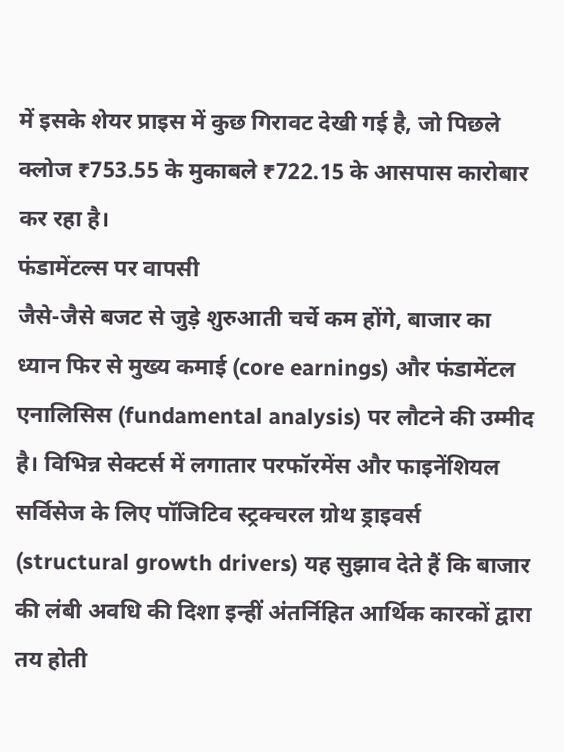में इसके शेयर प्राइस में कुछ गिरावट देखी गई है, जो पिछले क्लोज ₹753.55 के मुकाबले ₹722.15 के आसपास कारोबार कर रहा है।
फंडामेंटल्स पर वापसी
जैसे-जैसे बजट से जुड़े शुरुआती चर्चे कम होंगे, बाजार का ध्यान फिर से मुख्य कमाई (core earnings) और फंडामेंटल एनालिसिस (fundamental analysis) पर लौटने की उम्मीद है। विभिन्न सेक्टर्स में लगातार परफॉरमेंस और फाइनेंशियल सर्विसेज के लिए पॉजिटिव स्ट्रक्चरल ग्रोथ ड्राइवर्स (structural growth drivers) यह सुझाव देते हैं कि बाजार की लंबी अवधि की दिशा इन्हीं अंतर्निहित आर्थिक कारकों द्वारा तय होती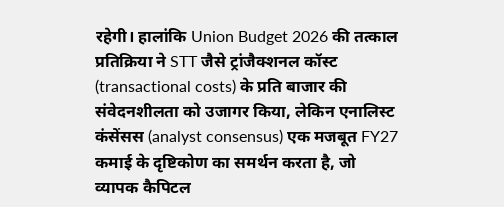रहेगी। हालांकि Union Budget 2026 की तत्काल प्रतिक्रिया ने STT जैसे ट्रांजैक्शनल कॉस्ट (transactional costs) के प्रति बाजार की संवेदनशीलता को उजागर किया, लेकिन एनालिस्ट कंसेंसस (analyst consensus) एक मजबूत FY27 कमाई के दृष्टिकोण का समर्थन करता है, जो व्यापक कैपिटल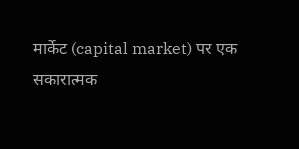मार्केट (capital market) पर एक सकारात्मक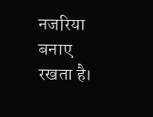नजरिया बनाए रखता है।